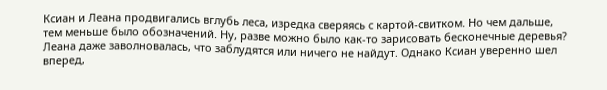Ксиан и Леана продвигались вглубь леса, изредка сверяясь с картой-свитком. Но чем дальше, тем меньше было обозначений. Ну, разве можно было как-то зарисовать бесконечные деревья? Леана даже заволновалась, что заблудятся или ничего не найдут. Однако Ксиан уверенно шел вперед,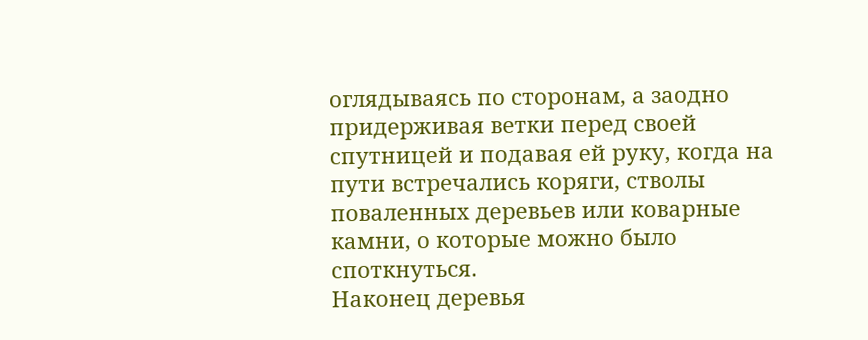оглядываясь по сторонам, а заодно придерживая ветки перед своей спутницей и подавая ей руку, когда на пути встречались коряги, стволы поваленных деревьев или коварные камни, о которые можно было споткнуться.
Наконец деревья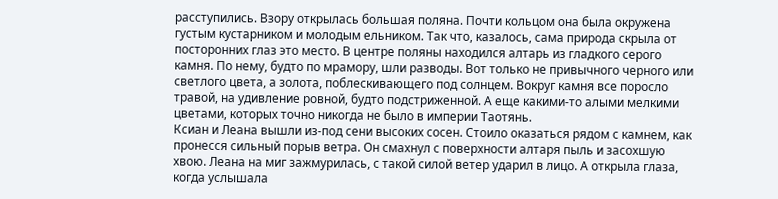расступились. Взору открылась большая поляна. Почти кольцом она была окружена густым кустарником и молодым ельником. Так что, казалось, сама природа скрыла от посторонних глаз это место. В центре поляны находился алтарь из гладкого серого камня. По нему, будто по мрамору, шли разводы. Вот только не привычного черного или светлого цвета, а золота, поблескивающего под солнцем. Вокруг камня все поросло травой, на удивление ровной, будто подстриженной. А еще какими-то алыми мелкими цветами, которых точно никогда не было в империи Таотянь.
Ксиан и Леана вышли из-под сени высоких сосен. Стоило оказаться рядом с камнем, как пронесся сильный порыв ветра. Он смахнул с поверхности алтаря пыль и засохшую хвою. Леана на миг зажмурилась, с такой силой ветер ударил в лицо. А открыла глаза, когда услышала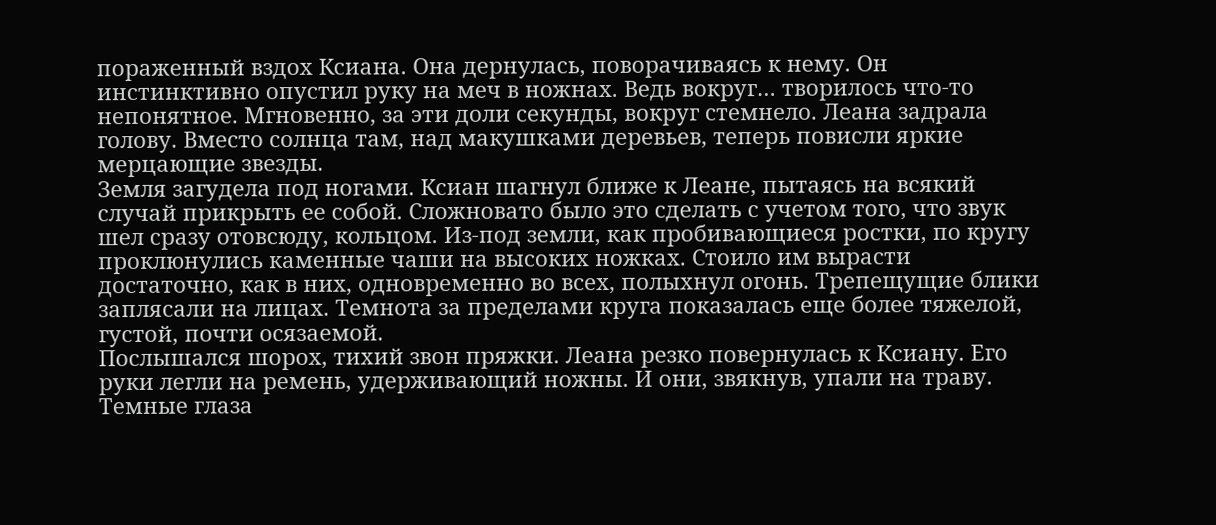пораженный вздох Ксиана. Она дернулась, поворачиваясь к нему. Он инстинктивно опустил руку на меч в ножнах. Ведь вокруг… творилось что-то непонятное. Мгновенно, за эти доли секунды, вокруг стемнело. Леана задрала голову. Вместо солнца там, над макушками деревьев, теперь повисли яркие мерцающие звезды.
Земля загудела под ногами. Ксиан шагнул ближе к Леане, пытаясь на всякий случай прикрыть ее собой. Сложновато было это сделать с учетом того, что звук шел сразу отовсюду, кольцом. Из-под земли, как пробивающиеся ростки, по кругу проклюнулись каменные чаши на высоких ножках. Стоило им вырасти достаточно, как в них, одновременно во всех, полыхнул огонь. Трепещущие блики заплясали на лицах. Темнота за пределами круга показалась еще более тяжелой, густой, почти осязаемой.
Послышался шорох, тихий звон пряжки. Леана резко повернулась к Ксиану. Его руки легли на ремень, удерживающий ножны. И они, звякнув, упали на траву. Темные глаза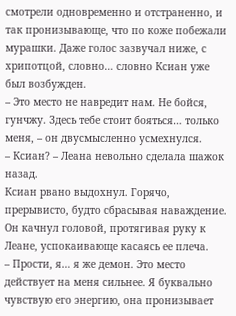смотрели одновременно и отстраненно, и так пронизывающе, что по коже побежали мурашки. Даже голос зазвучал ниже, с хрипотцой, словно… словно Ксиан уже был возбужден.
– Это место не навредит нам. Не бойся, гунчжу. Здесь тебе стоит бояться… только меня, – он двусмысленно усмехнулся.
– Ксиан? – Леана невольно сделала шажок назад.
Ксиан рвано выдохнул. Горячо, прерывисто, будто сбрасывая наваждение. Он качнул головой, протягивая руку к Леане, успокаивающе касаясь ее плеча.
– Прости, я… я же демон. Это место действует на меня сильнее. Я буквально чувствую его энергию, она пронизывает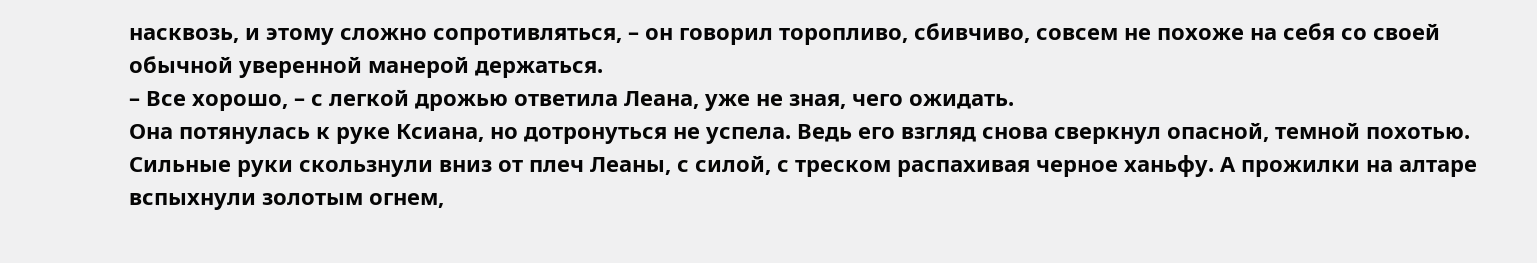насквозь, и этому сложно сопротивляться, – он говорил торопливо, сбивчиво, совсем не похоже на себя со своей обычной уверенной манерой держаться.
– Все хорошо, – с легкой дрожью ответила Леана, уже не зная, чего ожидать.
Она потянулась к руке Ксиана, но дотронуться не успела. Ведь его взгляд снова сверкнул опасной, темной похотью. Сильные руки скользнули вниз от плеч Леаны, с силой, с треском распахивая черное ханьфу. А прожилки на алтаре вспыхнули золотым огнем,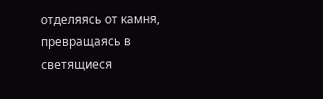отделяясь от камня, превращаясь в светящиеся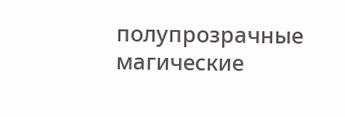полупрозрачные магические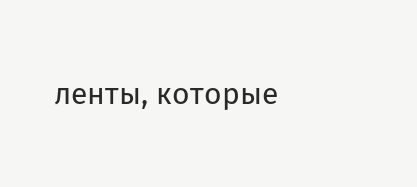ленты, которые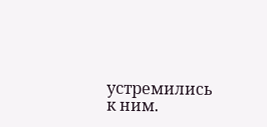устремились к ним.